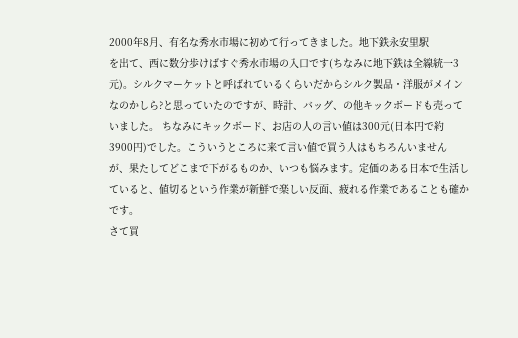2000年8月、有名な秀水市場に初めて行ってきました。地下鉄永安里駅
を出て、西に数分歩けばすぐ秀水市場の入口です(ちなみに地下鉄は全線統一3
元)。シルクマーケットと呼ばれているくらいだからシルク製品・洋服がメイン
なのかしら?と思っていたのですが、時計、バッグ、の他キックボードも売って
いました。 ちなみにキックボード、お店の人の言い値は300元(日本円で約
3900円)でした。こういうところに来て言い値で買う人はもちろんいません
が、果たしてどこまで下がるものか、いつも悩みます。定価のある日本で生活し
ていると、値切るという作業が新鮮で楽しい反面、疲れる作業であることも確か
です。
さて買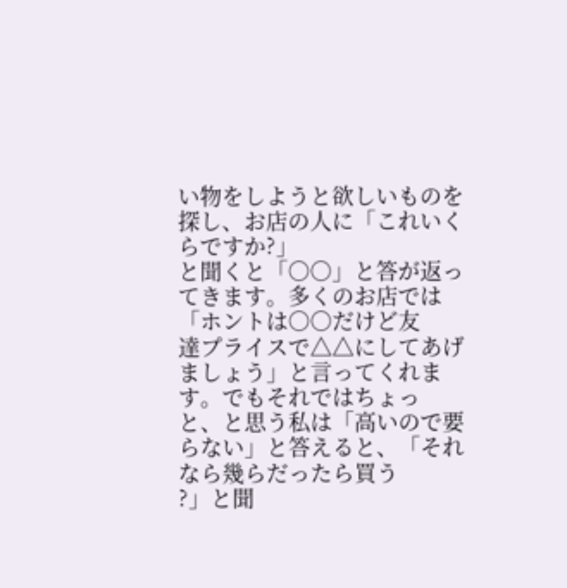い物をしようと欲しいものを探し、お店の人に「これいくらですか?」
と聞くと「○○」と答が返ってきます。多くのお店では「ホントは○○だけど友
達プライスで△△にしてあげましょう」と言ってくれます。でもそれではちょっ
と、と思う私は「高いので要らない」と答えると、「それなら幾らだったら買う
?」と聞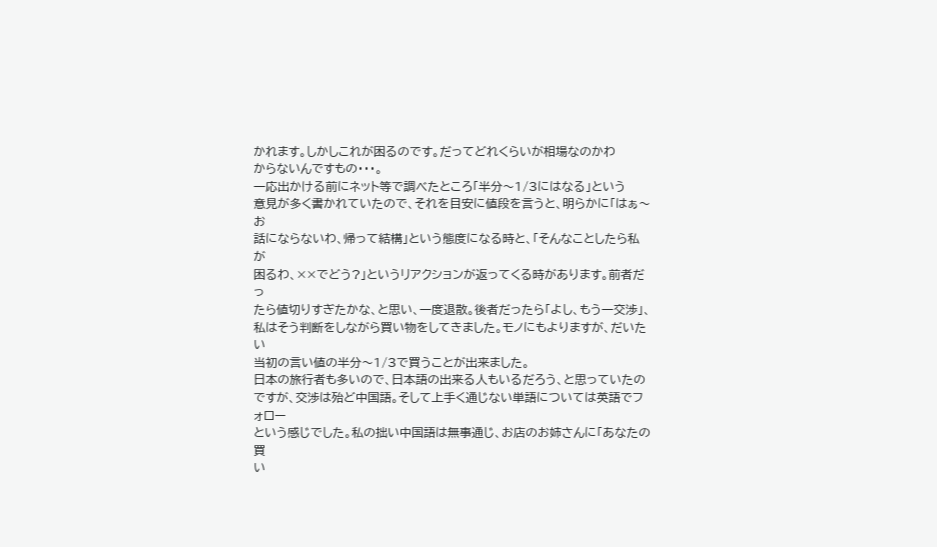かれます。しかしこれが困るのです。だってどれくらいが相場なのかわ
からないんですもの・・・。
一応出かける前にネット等で調べたところ「半分〜1/3にはなる」という
意見が多く書かれていたので、それを目安に値段を言うと、明らかに「はぁ〜お
話にならないわ、帰って結構」という態度になる時と、「そんなことしたら私が
困るわ、××でどう?」というリアクションが返ってくる時があります。前者だっ
たら値切りすぎたかな、と思い、一度退散。後者だったら「よし、もう一交渉」、
私はそう判断をしながら買い物をしてきました。モノにもよりますが、だいたい
当初の言い値の半分〜1/3で買うことが出来ました。
日本の旅行者も多いので、日本語の出来る人もいるだろう、と思っていたの
ですが、交渉は殆ど中国語。そして上手く通じない単語については英語でフォロー
という感じでした。私の拙い中国語は無事通じ、お店のお姉さんに「あなたの買
い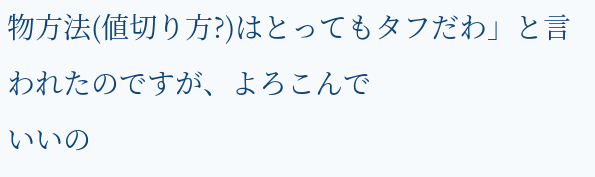物方法(値切り方?)はとってもタフだわ」と言われたのですが、よろこんで
いいの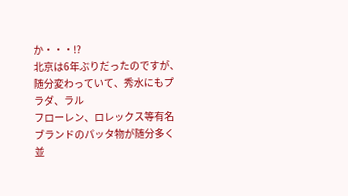か・・・!?
北京は6年ぶりだったのですが、随分変わっていて、秀水にもプラダ、ラル
フローレン、ロレックス等有名ブランドのパッタ物が随分多く並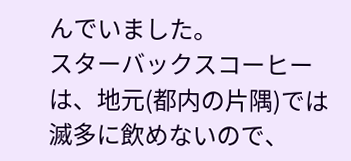んでいました。
スターバックスコーヒーは、地元(都内の片隅)では滅多に飲めないので、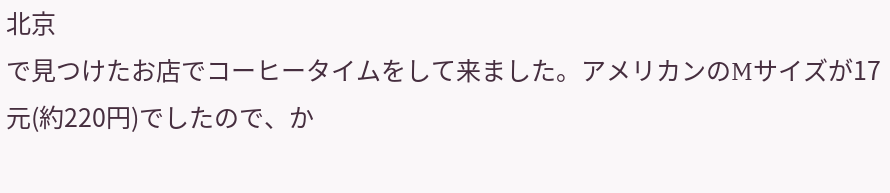北京
で見つけたお店でコーヒータイムをして来ました。アメリカンのMサイズが17
元(約220円)でしたので、か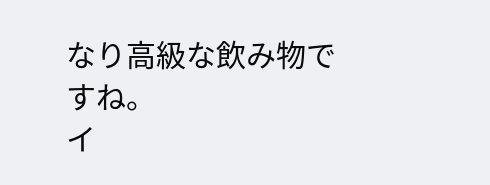なり高級な飲み物ですね。
イ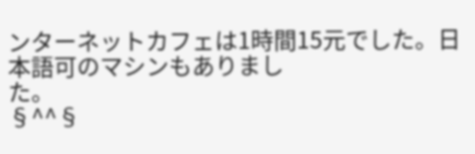ンターネットカフェは1時間15元でした。日本語可のマシンもありまし
た。
§^^§